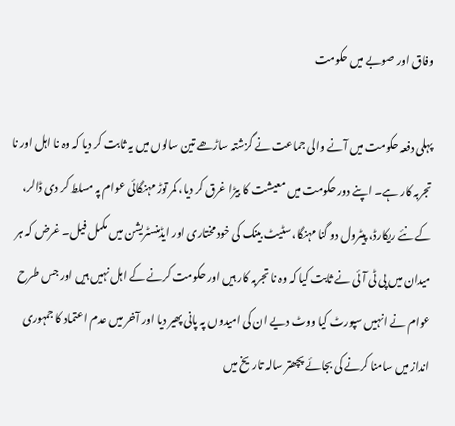وفاق اور صوبے میں حکومت

پہلی دفعہ حکومت میں آنے والی جماعت نے گزشتہ ساڑھے تین سالوں میں یہ ثابت کر دیا کہ وہ نا اہل اور نا تجربہ کار ہے۔ اپنے دور حکومت میں معیشت کا بیڑا غرق کر دیا، کمر توڑ مہنگائی عوام پہ مسلط کر دی ڈالر، کے نئے ریکارڈ، پیٹرول دو گنا مہنگا، سٹیٹ بینک کی خود مختاری اور ایڈمنسٹریشن میں مکمل فیل۔ غرض کہ ہر میدان میں پی ٹی آئی نے ثابت کیا کہ وہ نا تجربہ کار ہیں اور حکومت کرنے کے اہل نہیں ہیں اور جس طرح عوام نے انہیں سپورٹ کیا ووٹ دیے ان کی امیدوں پہ پانی پھیر دیا اور آخر میں عدم اعتماد کا جمہوری انداز میں سامنا کرنے کی بجائے پچھتر سالہ تاریخ میں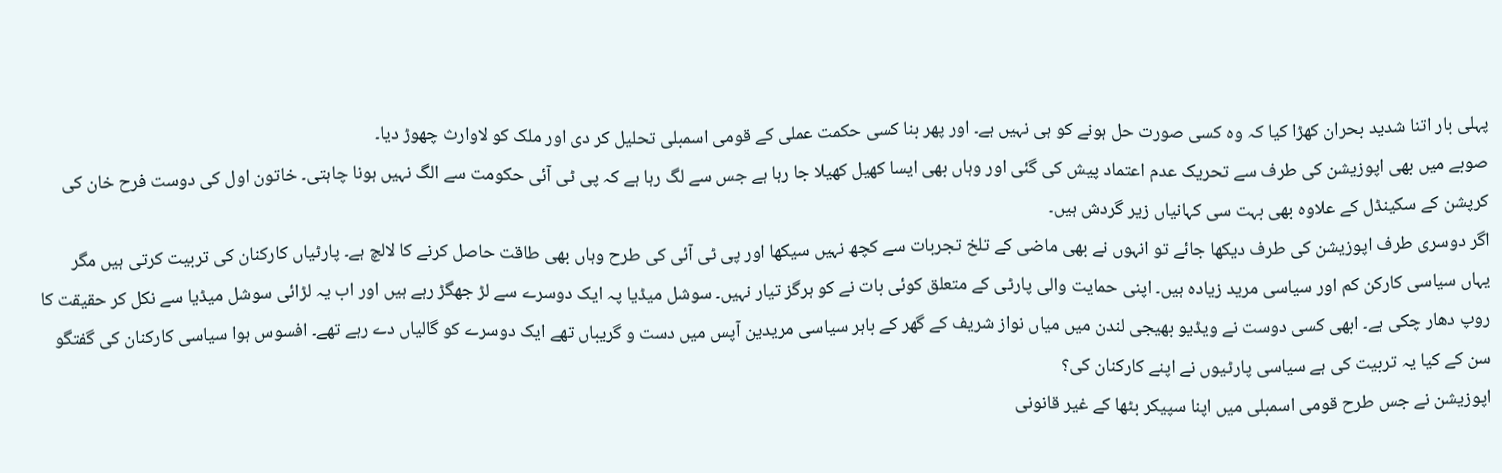پہلی بار اتنا شدید بحران کھڑا کیا کہ وہ کسی صورت حل ہونے کو ہی نہیں ہے۔ اور پھر بنا کسی حکمت عملی کے قومی اسمبلی تحلیل کر دی اور ملک کو لاوارث چھوڑ دیا۔
صوبے میں بھی اپوزیشن کی طرف سے تحریک عدم اعتماد پیش کی گئی اور وہاں بھی ایسا کھیل کھیلا جا رہا ہے جس سے لگ رہا ہے کہ پی ٹی آئی حکومت سے الگ نہیں ہونا چاہتی۔ خاتون اول کی دوست فرح خان کی کرپشن کے سکینڈل کے علاوہ بھی بہت سی کہانیاں زیر گردش ہیں۔
اگر دوسری طرف اپوزیشن کی طرف دیکھا جائے تو انہوں نے بھی ماضی کے تلخ تجربات سے کچھ نہیں سیکھا اور پی ٹی آئی کی طرح وہاں بھی طاقت حاصل کرنے کا لالچ ہے۔ پارٹیاں کارکنان کی تربیت کرتی ہیں مگر یہاں سیاسی کارکن کم اور سیاسی مرید زیادہ ہیں۔ اپنی حمایت والی پارٹی کے متعلق کوئی بات نے کو ہرگز تیار نہیں۔ سوشل میڈیا پہ ایک دوسرے سے لڑ جھگڑ رہے ہیں اور اب یہ لڑائی سوشل میڈیا سے نکل کر حقیقت کا روپ دھار چکی ہے۔ ابھی کسی دوست نے ویڈیو بھیجی لندن میں میاں نواز شریف کے گھر کے باہر سیاسی مریدین آپس میں دست و گریباں تھے ایک دوسرے کو گالیاں دے رہے تھے۔ افسوس ہوا سیاسی کارکنان کی گفتگو سن کے کیا یہ تربیت کی ہے سیاسی پارٹیوں نے اپنے کارکنان کی؟
اپوزیشن نے جس طرح قومی اسمبلی میں اپنا سپیکر بٹھا کے غیر قانونی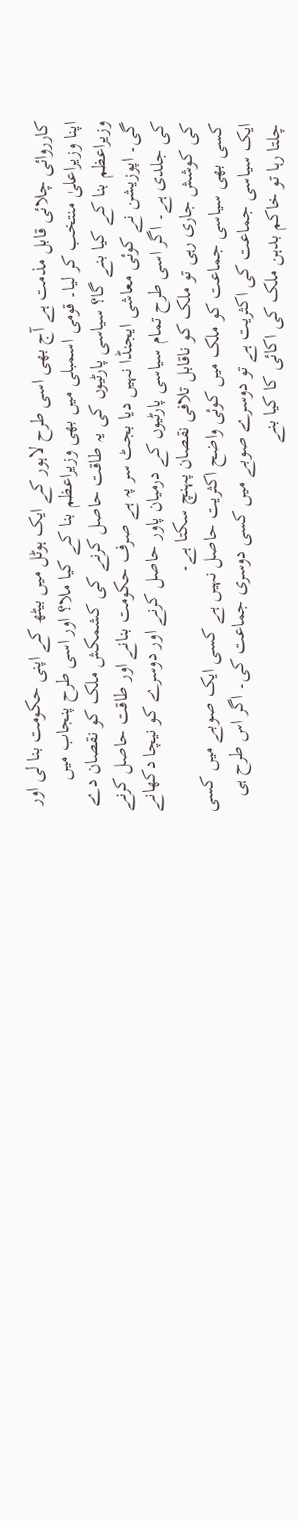کارروائی چلائی قابل مذمت ہے آج بھی اسی طرح لاہور کے ایک ہوٹل میں بیٹھ کے اپنی حکومت بنا لی اور اپنا وزیراعلیٰ منتخب کر لیا۔ قومی اسمبلی میں بھی وزیراعظم بنا کے کیا ملا؟ اور اسی طرح پنجاب میں وزیراعظم بنا کے کیا بنے گا؟ سیاسی پارٹیوں کی یہ طاقت حاصل کرنے کی کشمکش ملک کو نقصان دے گی۔ اپوزیشن نے کوئی معاشی ایجنڈا نہیں دیا بجٹ سر پہ ہے صرف حکومت بنانے اور طاقت حاصل کرنے کی جلدی ہے۔ اگر اسی طرح تمام سیاسی پارٹیوں کے درمیان پاور حاصل کرنے اور دوسرے کو نیچا دکھانے کی کوشش جاری رہی تو ملک کو ناقابل تلافی نقصان پہنچ سکتا ہے۔
کسی بھی سیاسی جماعت کو ملک میں کوئی واضح اکثریت حاصل نہیں ہے کسی ایک صوبے میں کسی ایک سیاسی جماعت کی اکثریت ہے تو دوسرے صوبے میں کسی دوسری جماعت کی۔ اگر اس طرح ہی چلتا رہا تو خاکم بدہن ملک کی اکائی کا کیا بنے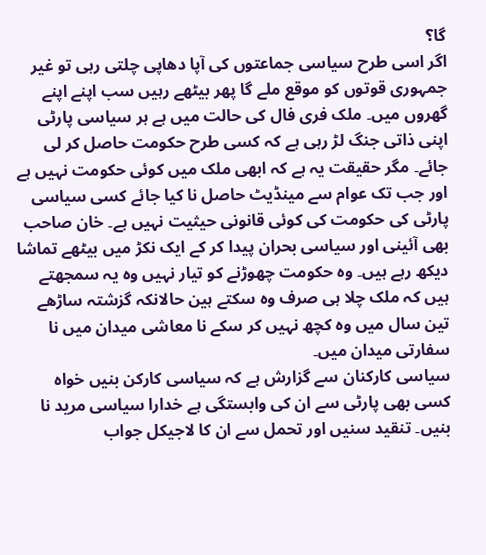گا؟
اگر اسی طرح سیاسی جماعتوں کی آپا دھاپی چلتی رہی تو غیر جمہوری قوتوں کو موقع ملے گا پھر بیٹھے رہیں سب اپنے اپنے گھروں میں۔ ملک فری فال کی حالت میں ہے ہر سیاسی پارٹی اپنی ذاتی جنگ لڑ رہی ہے کہ کسی طرح حکومت حاصل کر لی جائے۔ مگر حقیقت یہ ہے کہ ابھی ملک میں کوئی حکومت نہیں ہے اور جب تک عوام سے مینڈیٹ حاصل نا کیا جائے کسی سیاسی پارٹی کی حکومت کی کوئی قانونی حیثیت نہیں ہے۔ خان صاحب بھی آئینی اور سیاسی بحران پیدا کر کے ایک نکڑ میں بیٹھے تماشا دیکھ رہے ہیں۔ وہ حکومت چھوڑنے کو تیار نہیں وہ یہ سمجھتے ہیں کہ ملک چلا ہی صرف وہ سکتے ہین حالانکہ گزشتہ ساڑھے تین سال میں وہ کچھ نہیں کر سکے نا معاشی میدان میں نا سفارتی میدان میں۔
سیاسی کارکنان سے گزارش ہے کہ سیاسی کارکن بنیں خواہ کسی بھی پارٹی سے ان کی وابستگی ہے خدارا سیاسی مرید نا بنیں۔ تنقید سنیں اور تحمل سے ان کا لاجیکل جواب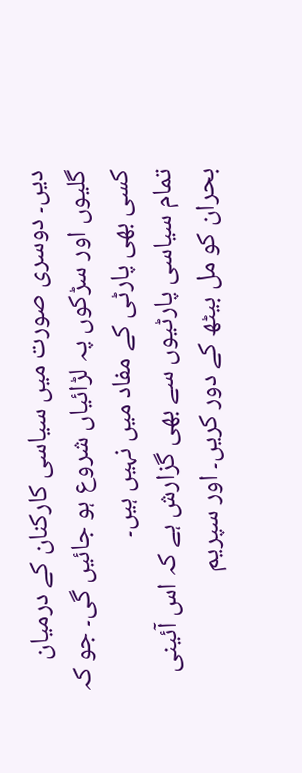دیں۔ دوسری صورت میں سیاسی کارکنان کے درمیان گلیوں اور سڑکوں پہ لڑائیاں شروع ہو جائیں گی۔ جو کہ کسی بھی پارٹی کے مفاد میں نہیں ہیں۔
تمام سیاسی پارٹیوں سے بھی گزارش ہے کہ اس آئینی بحران کو مل بیٹھ کے دور کریں۔ اور سپریم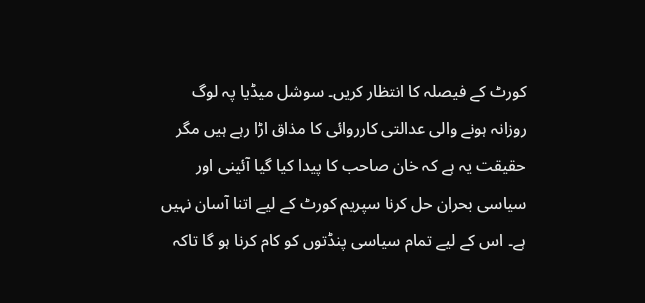کورٹ کے فیصلہ کا انتظار کریں۔ سوشل میڈیا پہ لوگ روزانہ ہونے والی عدالتی کارروائی کا مذاق اڑا رہے ہیں مگر حقیقت یہ ہے کہ خان صاحب کا پیدا کیا گیا آئینی اور سیاسی بحران حل کرنا سپریم کورٹ کے لیے اتنا آسان نہیں ہے۔ اس کے لیے تمام سیاسی پنڈتوں کو کام کرنا ہو گا تاکہ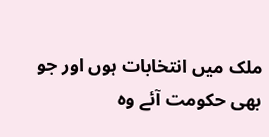ملک میں انتخابات ہوں اور جو بھی حکومت آئے وہ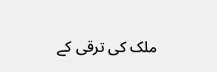ملک کی ترقی کے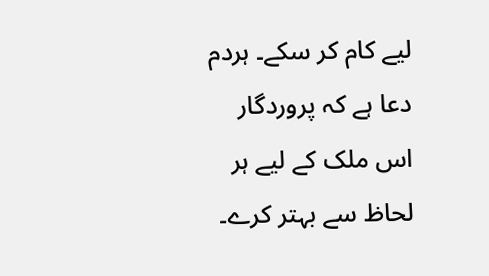لیے کام کر سکے۔ ہردم دعا ہے کہ پروردگار اس ملک کے لیے ہر لحاظ سے بہتر کرے۔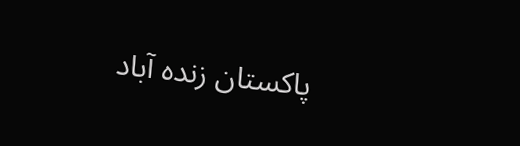پاکستان زندہ آباد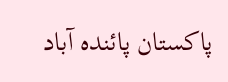پاکستان پائندہ آباد